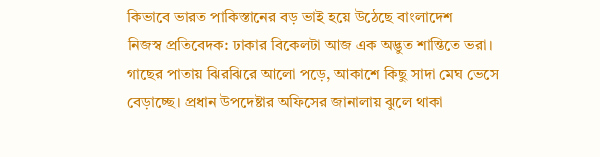কিভাবে ভারত পাকিস্তানের বড় ভাই হয়ে উঠেছে বাংলাদেশ
নিজস্ব প্রতিবেদক: ঢাকার বিকেলটা আজ এক অদ্ভুত শান্তিতে ভরা। গাছের পাতায় ঝিরঝিরে আলো পড়ে, আকাশে কিছু সাদা মেঘ ভেসে বেড়াচ্ছে। প্রধান উপদেষ্টার অফিসের জানালায় ঝুলে থাকা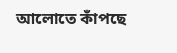আলোতে কাঁপছে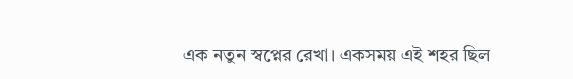এক নতুন স্বপ্নের রেখা। একসময় এই শহর ছিল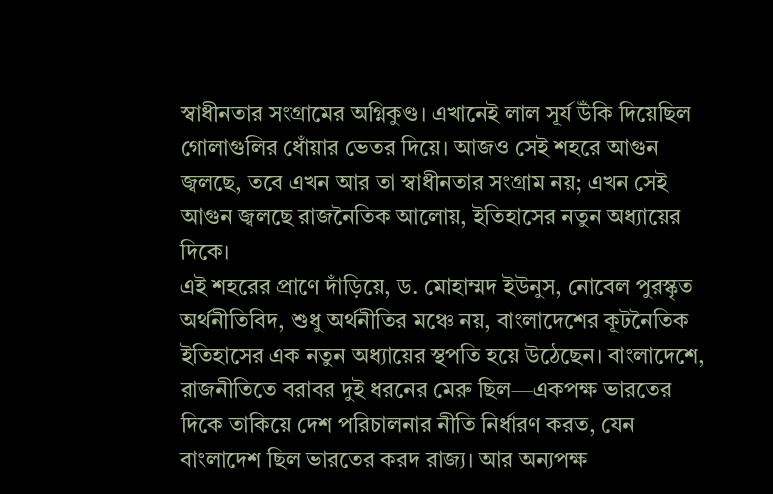স্বাধীনতার সংগ্রামের অগ্নিকুণ্ড। এখানেই লাল সূর্য উঁকি দিয়েছিল গোলাগুলির ধোঁয়ার ভেতর দিয়ে। আজও সেই শহরে আগুন জ্বলছে, তবে এখন আর তা স্বাধীনতার সংগ্রাম নয়; এখন সেই আগুন জ্বলছে রাজনৈতিক আলোয়, ইতিহাসের নতুন অধ্যায়ের দিকে।
এই শহরের প্রাণে দাঁড়িয়ে, ড. মোহাম্মদ ইউনুস, নোবেল পুরস্কৃত অর্থনীতিবিদ, শুধু অর্থনীতির মঞ্চে নয়, বাংলাদেশের কূটনৈতিক ইতিহাসের এক নতুন অধ্যায়ের স্থপতি হয়ে উঠেছেন। বাংলাদেশে, রাজনীতিতে বরাবর দুই ধরনের মেরু ছিল—একপক্ষ ভারতের দিকে তাকিয়ে দেশ পরিচালনার নীতি নির্ধারণ করত, যেন বাংলাদেশ ছিল ভারতের করদ রাজ্য। আর অন্যপক্ষ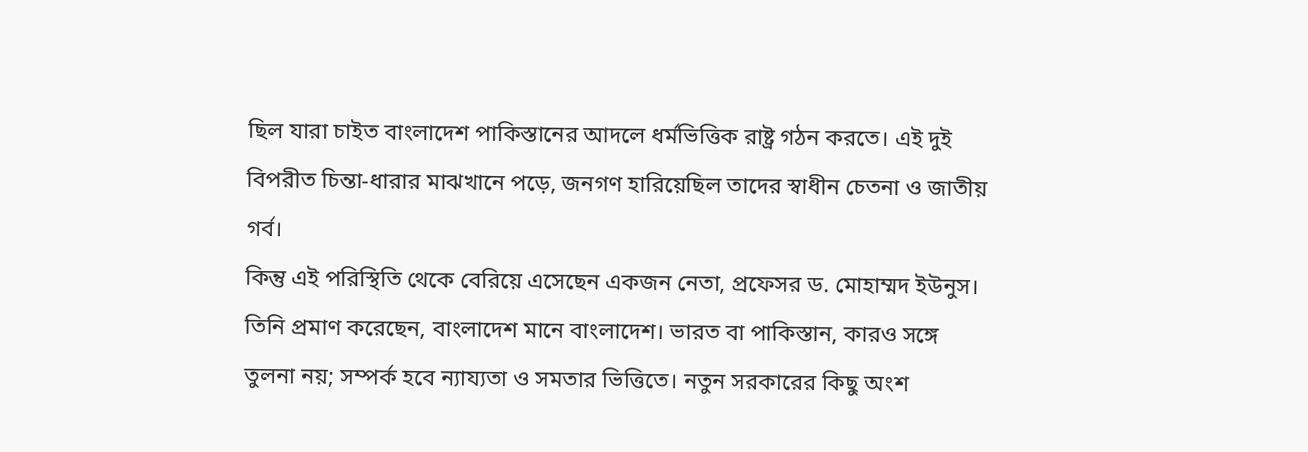ছিল যারা চাইত বাংলাদেশ পাকিস্তানের আদলে ধর্মভিত্তিক রাষ্ট্র গঠন করতে। এই দুই বিপরীত চিন্তা-ধারার মাঝখানে পড়ে, জনগণ হারিয়েছিল তাদের স্বাধীন চেতনা ও জাতীয় গর্ব।
কিন্তু এই পরিস্থিতি থেকে বেরিয়ে এসেছেন একজন নেতা, প্রফেসর ড. মোহাম্মদ ইউনুস। তিনি প্রমাণ করেছেন, বাংলাদেশ মানে বাংলাদেশ। ভারত বা পাকিস্তান, কারও সঙ্গে তুলনা নয়; সম্পর্ক হবে ন্যায্যতা ও সমতার ভিত্তিতে। নতুন সরকারের কিছু অংশ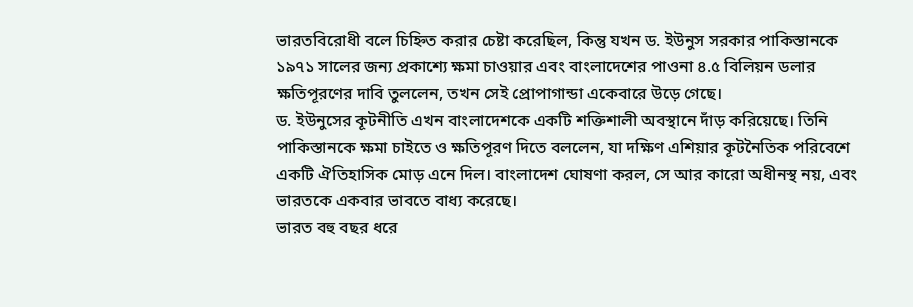ভারতবিরোধী বলে চিহ্নিত করার চেষ্টা করেছিল, কিন্তু যখন ড. ইউনুস সরকার পাকিস্তানকে ১৯৭১ সালের জন্য প্রকাশ্যে ক্ষমা চাওয়ার এবং বাংলাদেশের পাওনা ৪.৫ বিলিয়ন ডলার ক্ষতিপূরণের দাবি তুললেন, তখন সেই প্রোপাগান্ডা একেবারে উড়ে গেছে।
ড. ইউনুসের কূটনীতি এখন বাংলাদেশকে একটি শক্তিশালী অবস্থানে দাঁড় করিয়েছে। তিনি পাকিস্তানকে ক্ষমা চাইতে ও ক্ষতিপূরণ দিতে বললেন, যা দক্ষিণ এশিয়ার কূটনৈতিক পরিবেশে একটি ঐতিহাসিক মোড় এনে দিল। বাংলাদেশ ঘোষণা করল, সে আর কারো অধীনস্থ নয়, এবং ভারতকে একবার ভাবতে বাধ্য করেছে।
ভারত বহু বছর ধরে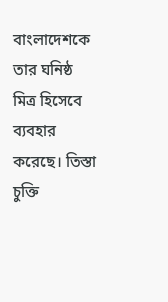বাংলাদেশকে তার ঘনিষ্ঠ মিত্র হিসেবে ব্যবহার করেছে। তিস্তা চুক্তি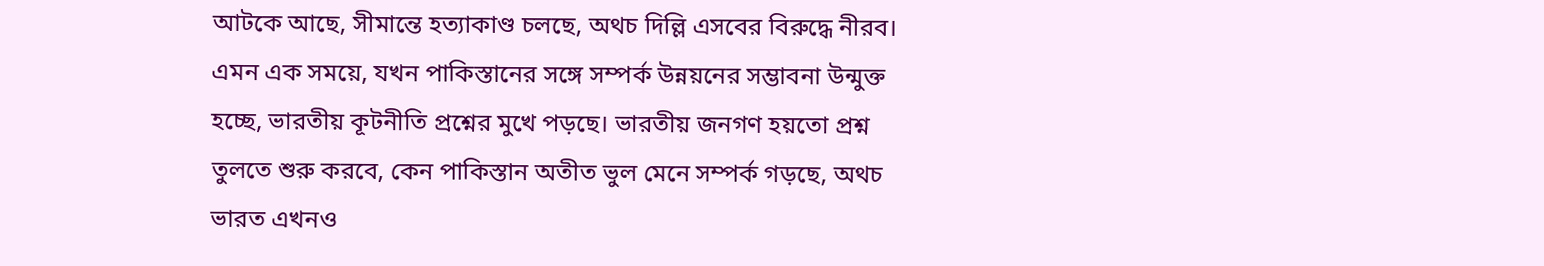আটকে আছে, সীমান্তে হত্যাকাণ্ড চলছে, অথচ দিল্লি এসবের বিরুদ্ধে নীরব। এমন এক সময়ে, যখন পাকিস্তানের সঙ্গে সম্পর্ক উন্নয়নের সম্ভাবনা উন্মুক্ত হচ্ছে, ভারতীয় কূটনীতি প্রশ্নের মুখে পড়ছে। ভারতীয় জনগণ হয়তো প্রশ্ন তুলতে শুরু করবে, কেন পাকিস্তান অতীত ভুল মেনে সম্পর্ক গড়ছে, অথচ ভারত এখনও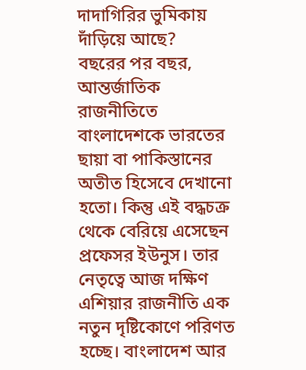দাদাগিরির ভুমিকায় দাঁড়িয়ে আছে?
বছরের পর বছর, আন্তর্জাতিক রাজনীতিতে বাংলাদেশকে ভারতের ছায়া বা পাকিস্তানের অতীত হিসেবে দেখানো হতো। কিন্তু এই বদ্ধচক্র থেকে বেরিয়ে এসেছেন প্রফেসর ইউনুস। তার নেতৃত্বে আজ দক্ষিণ এশিয়ার রাজনীতি এক নতুন দৃষ্টিকোণে পরিণত হচ্ছে। বাংলাদেশ আর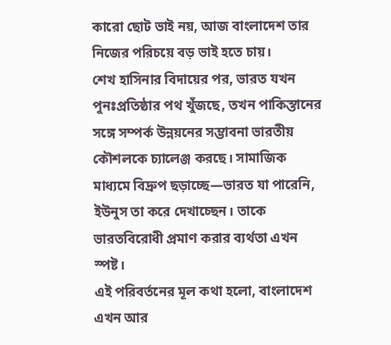কারো ছোট ভাই নয়, আজ বাংলাদেশ তার নিজের পরিচয়ে বড় ভাই হতে চায়।
শেখ হাসিনার বিদায়ের পর, ভারত যখন পুনঃপ্রতিষ্ঠার পথ খুঁজছে, তখন পাকিস্তানের সঙ্গে সম্পর্ক উন্নয়নের সম্ভাবনা ভারতীয় কৌশলকে চ্যালেঞ্জ করছে। সামাজিক মাধ্যমে বিদ্রুপ ছড়াচ্ছে—ভারত যা পারেনি, ইউনুস তা করে দেখাচ্ছেন। তাকে ভারতবিরোধী প্রমাণ করার ব্যর্থতা এখন স্পষ্ট।
এই পরিবর্তনের মূল কথা হলো, বাংলাদেশ এখন আর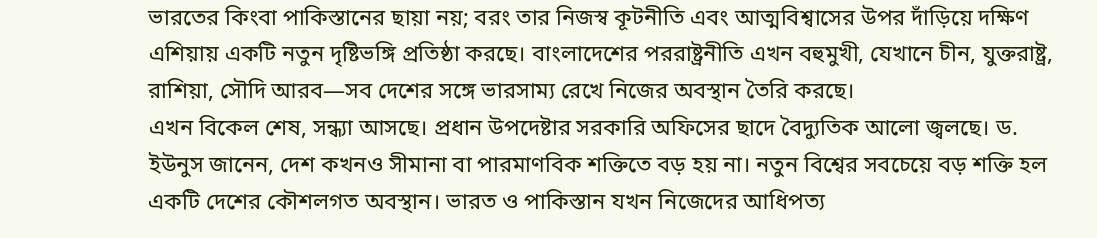ভারতের কিংবা পাকিস্তানের ছায়া নয়; বরং তার নিজস্ব কূটনীতি এবং আত্মবিশ্বাসের উপর দাঁড়িয়ে দক্ষিণ এশিয়ায় একটি নতুন দৃষ্টিভঙ্গি প্রতিষ্ঠা করছে। বাংলাদেশের পররাষ্ট্রনীতি এখন বহুমুখী, যেখানে চীন, যুক্তরাষ্ট্র, রাশিয়া, সৌদি আরব—সব দেশের সঙ্গে ভারসাম্য রেখে নিজের অবস্থান তৈরি করছে।
এখন বিকেল শেষ, সন্ধ্যা আসছে। প্রধান উপদেষ্টার সরকারি অফিসের ছাদে বৈদ্যুতিক আলো জ্বলছে। ড. ইউনুস জানেন, দেশ কখনও সীমানা বা পারমাণবিক শক্তিতে বড় হয় না। নতুন বিশ্বের সবচেয়ে বড় শক্তি হল একটি দেশের কৌশলগত অবস্থান। ভারত ও পাকিস্তান যখন নিজেদের আধিপত্য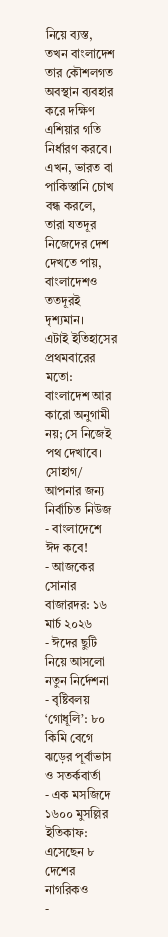নিয়ে ব্যস্ত, তখন বাংলাদেশ তার কৌশলগত অবস্থান ব্যবহার করে দক্ষিণ এশিয়ার গতি নির্ধারণ করবে। এখন, ভারত বা পাকিস্তানি চোখ বন্ধ করলে, তারা যতদূর নিজেদের দেশ দেখতে পায়, বাংলাদেশও ততদূরই দৃশ্যমান।
এটাই ইতিহাসের প্রথমবারের মতো: বাংলাদেশ আর কারো অনুগামী নয়; সে নিজেই পথ দেখাবে।
সোহাগ/
আপনার জন্য নির্বাচিত নিউজ
- বাংলাদেশে ঈদ কবে!
- আজকের সোনার বাজারদর: ১৬ মার্চ ২০২৬
- ঈদের ছুটি নিয়ে আসলো নতুন নির্দেশনা
- বৃষ্টিবলয় ‘গোধূলি’: ৮০ কিমি বেগে ঝড়ের পূর্বাভাস ও সতর্কবার্তা
- এক মসজিদে ১৬০০ মুসল্লির ইতিকাফ: এসেছেন ৮ দেশের নাগরিকও
-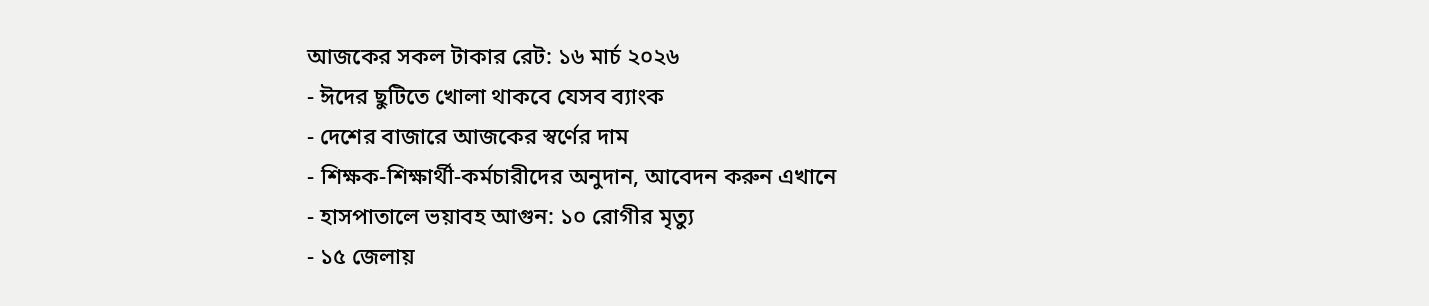আজকের সকল টাকার রেট: ১৬ মার্চ ২০২৬
- ঈদের ছুটিতে খোলা থাকবে যেসব ব্যাংক
- দেশের বাজারে আজকের স্বর্ণের দাম
- শিক্ষক-শিক্ষার্থী-কর্মচারীদের অনুদান, আবেদন করুন এখানে
- হাসপাতালে ভয়াবহ আগুন: ১০ রোগীর মৃত্যু
- ১৫ জেলায়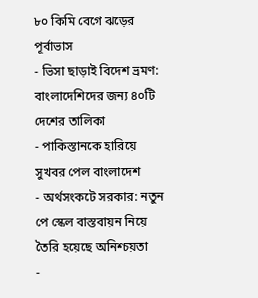৮০ কিমি বেগে ঝড়ের পূর্বাভাস
- ভিসা ছাড়াই বিদেশ ভ্রমণ: বাংলাদেশিদের জন্য ৪০টি দেশের তালিকা
- পাকিস্তানকে হারিয়ে সুখবর পেল বাংলাদেশ
- অর্থসংকটে সরকার: নতুন পে স্কেল বাস্তবায়ন নিয়ে তৈরি হয়েছে অনিশ্চয়তা
-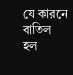যে কারনে বাতিল হল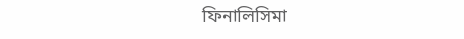ফিনালিসিমা